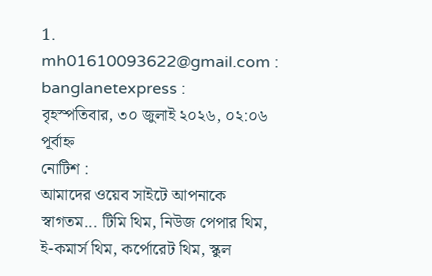1. mh01610093622@gmail.com : banglanetexpress :
বৃহস্পতিবার, ৩০ জুলাই ২০২৬, ০২:০৬ পূর্বাহ্ন
নোটিশ :
আমাদের ওয়েব সাইটে আপনাকে স্বাগতম... টিমি থিম, নিউজ পেপার থিম, ই-কমার্স থিম, কর্পোরেট থিম, স্কুল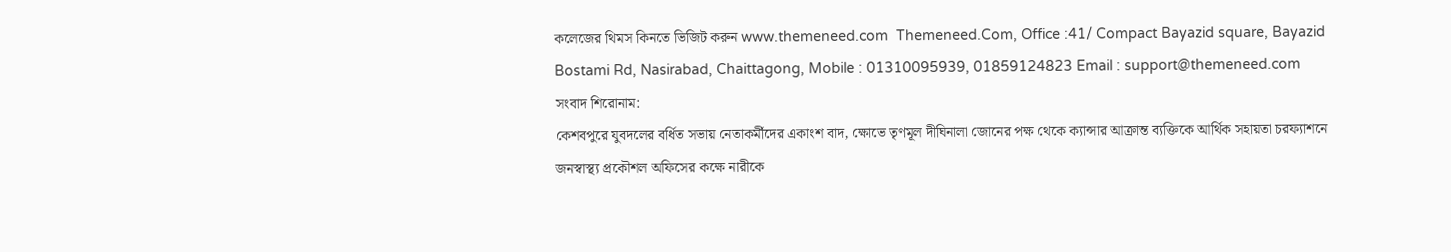কলেজের থিমস কিনতে ভিজিট করুন www.themeneed.com  Themeneed.Com, Office :41/ Compact Bayazid square, Bayazid Bostami Rd, Nasirabad, Chaittagong, Mobile : 01310095939, 01859124823 Email : support@themeneed.com
সংবাদ শিরোনাম:
কেশবপুরে যুবদলের বর্ধিত সভায় নেতাকর্মীদের একাংশ বাদ, ক্ষোভে তৃণমূল দীঘিনালা জোনের পক্ষ থেকে ক্যান্সার আক্রান্ত ব্যক্তিকে আর্থিক সহায়তা চরফ্যাশনে জনস্বাস্থ্য প্রকৌশল অফিসের কক্ষে নারীকে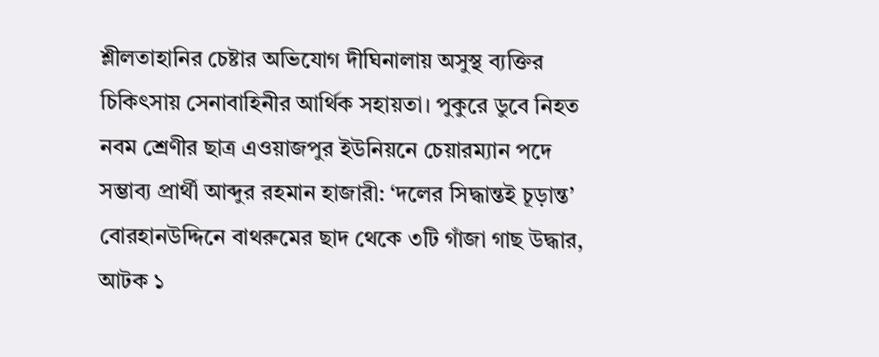শ্লীলতাহানির চেষ্টার অভিযোগ দীঘিনালায় অসুস্থ ব্যক্তির চিকিৎসায় সেনাবাহিনীর আর্থিক সহায়তা। পুকুরে ডুবে নিহত নবম শ্রেণীর ছাত্র এওয়াজপুর ইউনিয়নে চেয়ারম্যান পদে সম্ভাব্য প্রার্থী আব্দুর রহমান হাজারী: ‘দলের সিদ্ধান্তই চূড়ান্ত’ বোরহানউদ্দিনে বাথরুমের ছাদ থেকে ৩টি গাঁজা গাছ উদ্ধার, আটক ১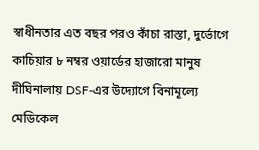স্বাধীনতার এত বছর পরও কাঁচা রাস্তা, দুর্ভোগে কাচিয়ার ৮ নম্বর ওয়ার্ডের হাজারো মানুষ দীঘিনালায় DSF-এর উদ্যোগে বিনামূল্যে মেডিকেল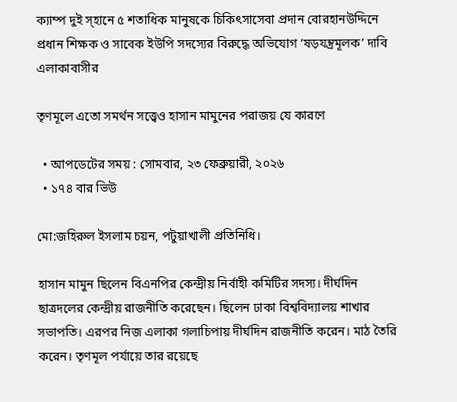ক্যাম্প দুই স্হানে ৫ শতাধিক মানুষকে চিকিৎসাসেবা প্রদান বোরহানউদ্দিনে প্রধান শিক্ষক ও সাবেক ইউপি সদস্যের বিরুদ্ধে অভিযোগ ‘ষড়যন্ত্রমূলক’ দাবি এলাকাবাসীর

তৃণমূলে এতো সমর্থন সত্ত্বেও হাসান মামুনের পরাজয় যে কারণে

  • আপডেটের সময় : সোমবার, ২৩ ফেব্রুয়ারী, ২০২৬
  • ১৭৪ বার ভিউ

মো:জহিরুল ইসলাম চয়ন, পটুয়াখালী প্রতিনিধি।

হাসান মামুন ছিলেন বিএনপির কেন্দ্রীয় নির্বাহী কমিটির সদস্য। দীর্ঘদিন ছাত্রদলের কেন্দ্রীয় রাজনীতি করেছেন। ছিলেন ঢাকা বিশ্ববিদ্যালয় শাখার সভাপতি। এরপর নিজ এলাকা গলাচিপায় দীর্ঘদিন রাজনীতি করেন। মাঠ তৈরি করেন। তৃণমূল পর্যায়ে তার রয়েছে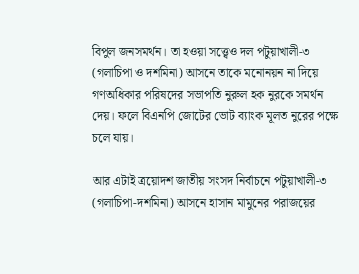বিপুল জনসমর্থন। তা হওয়া সত্ত্বেও দল পটুয়াখালী-৩ (গলাচিপা ও দশমিনা) আসনে তাকে মনোনয়ন না দিয়ে গণঅধিকার পরিষদের সভাপতি নুরুল হক নুরকে সমর্থন দেয়। ফলে বিএনপি জোটের ভোট ব্যাংক মূলত নুরের পক্ষে চলে যায়।

আর এটাই ত্রয়োদশ জাতীয় সংসদ নির্বাচনে পটুয়াখালী-৩ (গলাচিপা-দশমিনা) আসনে হাসান মামুনের পরাজয়ের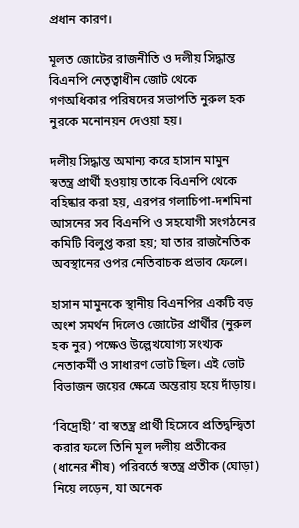প্রধান কারণ।

মূলত জোটের রাজনীতি ও দলীয় সিদ্ধান্ত বিএনপি নেতৃত্বাধীন জোট থেকে গণঅধিকার পরিষদের সভাপতি নুরুল হক নুরকে মনোনয়ন দেওয়া হয়।

দলীয় সিদ্ধান্ত অমান্য করে হাসান মামুন স্বতন্ত্র প্রার্থী হওয়ায় তাকে বিএনপি থেকে বহিষ্কার করা হয়, এরপর গলাচিপা-দশমিনা আসনের সব বিএনপি ও সহযোগী সংগঠনের কমিটি বিলুপ্ত করা হয়; যা তার রাজনৈতিক অবস্থানের ওপর নেতিবাচক প্রভাব ফেলে।

হাসান মামুনকে স্থানীয় বিএনপির একটি বড় অংশ সমর্থন দিলেও জোটের প্রার্থীর (নুরুল হক নুর) পক্ষেও উল্লেখযোগ্য সংখ্যক নেতাকর্মী ও সাধারণ ভোট ছিল। এই ভোট বিভাজন জয়ের ক্ষেত্রে অন্তরায় হয়ে দাঁড়ায়।

‘বিদ্রোহী’ বা স্বতন্ত্র প্রার্থী হিসেবে প্রতিদ্বন্দ্বিতা করার ফলে তিনি মূল দলীয় প্রতীকের (ধানের শীষ) পরিবর্তে স্বতন্ত্র প্রতীক (ঘোড়া) নিয়ে লড়েন, যা অনেক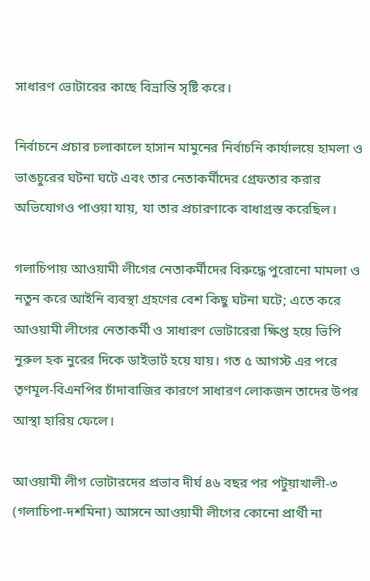সাধারণ ভোটারের কাছে বিভ্রান্তি সৃষ্টি করে।

নির্বাচনে প্রচার চলাকালে হাসান মামুনের নির্বাচনি কার্যালয়ে হামলা ও ভাঙচুরের ঘটনা ঘটে এবং তার নেতাকর্মীদের গ্রেফতার করার অভিযোগও পাওয়া যায়, যা তার প্রচারণাকে বাধাগ্রস্ত করেছিল।

গলাচিপায় আওয়ামী লীগের নেতাকর্মীদের বিরুদ্ধে পুরোনো মামলা ও নতুন করে আইনি ব্যবস্থা গ্রহণের বেশ কিছু ঘটনা ঘটে; এতে করে আওয়ামী লীগের নেতাকর্মী ও সাধারণ ভোটারেরা ক্ষিপ্ত হয়ে ভিপি নুরুল হক নুরের দিকে ডাইভার্ট হয়ে যায়। গত ৫ আগস্ট এর পরে তৃণমূল-বিএনপির চাঁদাবাজির কারণে সাধারণ লোকজন তাদের উপর আস্থা হারিয় ফেলে।

আওয়ামী লীগ ভোটারদের প্রভাব দীর্ঘ ৪৬ বছর পর পটুয়াখালী-৩ (গলাচিপা-দশমিনা) আসনে আওয়ামী লীগের কোনো প্রার্থী না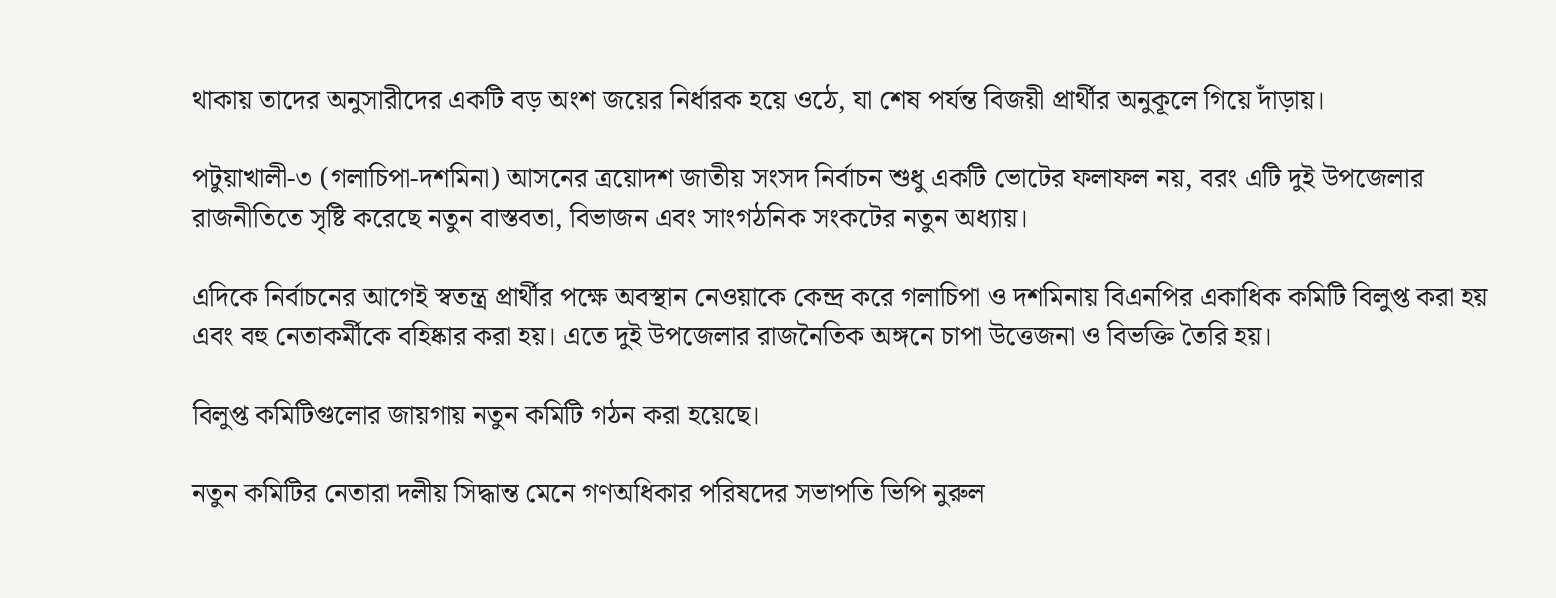থাকায় তাদের অনুসারীদের একটি বড় অংশ জয়ের নির্ধারক হয়ে ওঠে, যা শেষ পর্যন্ত বিজয়ী প্রার্থীর অনুকূলে গিয়ে দাঁড়ায়।

পটুয়াখালী-৩ (গলাচিপা-দশমিনা) আসনের ত্রয়োদশ জাতীয় সংসদ নির্বাচন শুধু একটি ভোটের ফলাফল নয়, বরং এটি দুই উপজেলার রাজনীতিতে সৃষ্টি করেছে নতুন বাস্তবতা, বিভাজন এবং সাংগঠনিক সংকটের নতুন অধ্যায়।

এদিকে নির্বাচনের আগেই স্বতন্ত্র প্রার্থীর পক্ষে অবস্থান নেওয়াকে কেন্দ্র করে গলাচিপা ও দশমিনায় বিএনপির একাধিক কমিটি বিলুপ্ত করা হয় এবং বহু নেতাকর্মীকে বহিষ্কার করা হয়। এতে দুই উপজেলার রাজনৈতিক অঙ্গনে চাপা উত্তেজনা ও বিভক্তি তৈরি হয়।

বিলুপ্ত কমিটিগুলোর জায়গায় নতুন কমিটি গঠন করা হয়েছে।

নতুন কমিটির নেতারা দলীয় সিদ্ধান্ত মেনে গণঅধিকার পরিষদের সভাপতি ভিপি নুরুল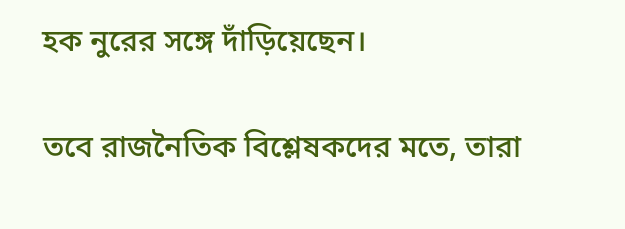হক নুরের সঙ্গে দাঁড়িয়েছেন।

তবে রাজনৈতিক বিশ্লেষকদের মতে, তারা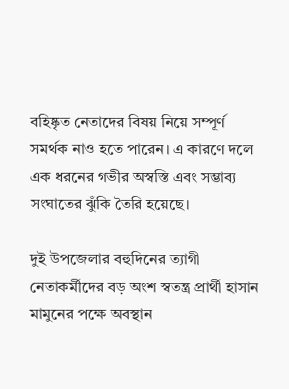বহিষ্কৃত নেতাদের বিষয় নিয়ে সম্পূর্ণ সমর্থক নাও হতে পারেন। এ কারণে দলে এক ধরনের গভীর অস্বস্তি এবং সম্ভাব্য সংঘাতের ঝুঁকি তৈরি হয়েছে।

দুই উপজেলার বহুদিনের ত্যাগী নেতাকর্মীদের বড় অংশ স্বতন্ত্র প্রার্থী হাসান মামুনের পক্ষে অবস্থান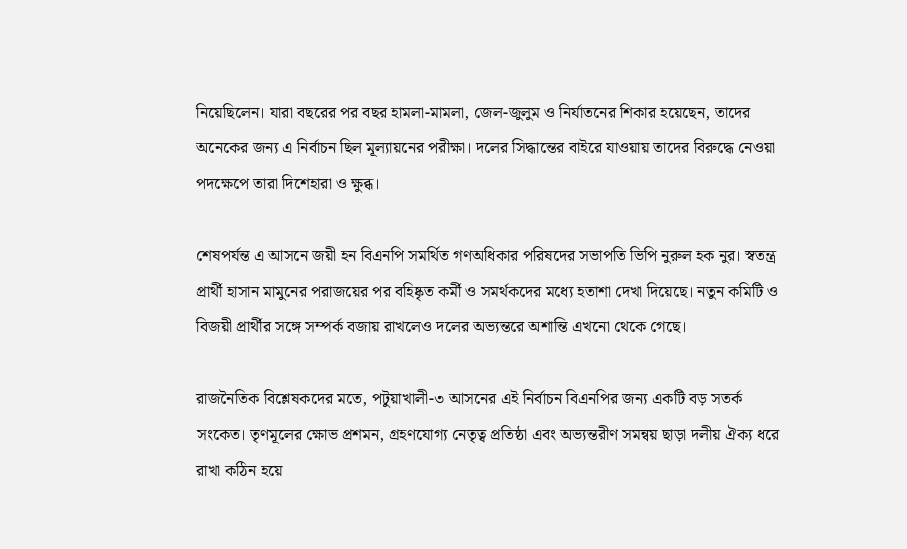নিয়েছিলেন। যারা বছরের পর বছর হামলা-মামলা, জেল-জুলুম ও নির্যাতনের শিকার হয়েছেন, তাদের অনেকের জন্য এ নির্বাচন ছিল মূল্যায়নের পরীক্ষা। দলের সিদ্ধান্তের বাইরে যাওয়ায় তাদের বিরুদ্ধে নেওয়া পদক্ষেপে তারা দিশেহারা ও ক্ষুব্ধ।

শেষপর্যন্ত এ আসনে জয়ী হন বিএনপি সমর্থিত গণঅধিকার পরিষদের সভাপতি ভিপি নুরুল হক নুর। স্বতন্ত্র প্রার্থী হাসান মামুনের পরাজয়ের পর বহিষ্কৃত কর্মী ও সমর্থকদের মধ্যে হতাশা দেখা দিয়েছে। নতুন কমিটি ও বিজয়ী প্রার্থীর সঙ্গে সম্পর্ক বজায় রাখলেও দলের অভ্যন্তরে অশান্তি এখনো থেকে গেছে।

রাজনৈতিক বিশ্লেষকদের মতে, পটুয়াখালী-৩ আসনের এই নির্বাচন বিএনপির জন্য একটি বড় সতর্ক সংকেত। তৃণমূলের ক্ষোভ প্রশমন, গ্রহণযোগ্য নেতৃত্ব প্রতিষ্ঠা এবং অভ্যন্তরীণ সমন্বয় ছাড়া দলীয় ঐক্য ধরে রাখা কঠিন হয়ে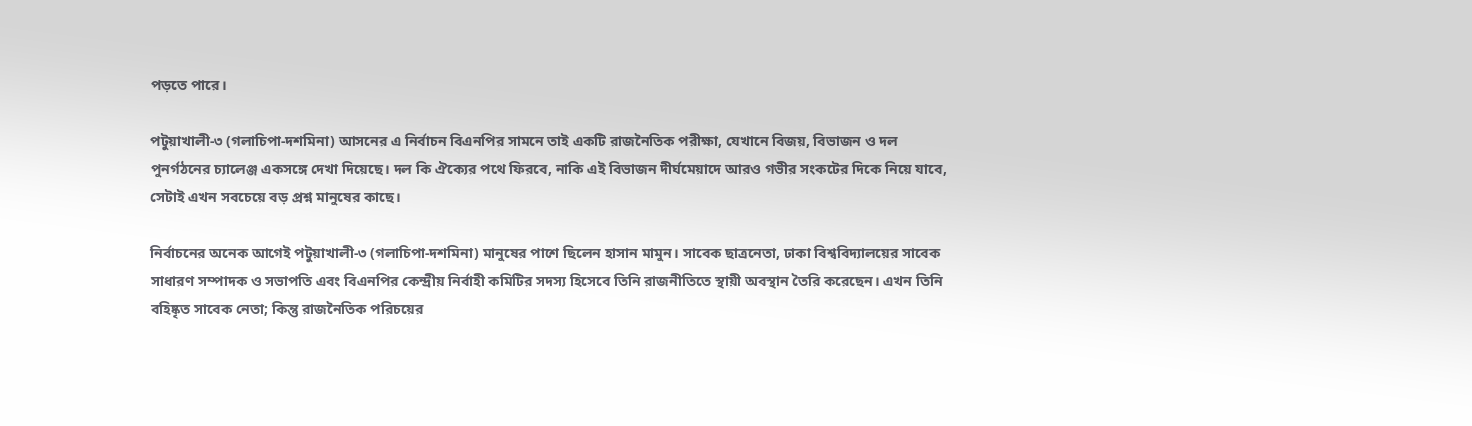পড়তে পারে।

পটুয়াখালী-৩ (গলাচিপা-দশমিনা) আসনের এ নির্বাচন বিএনপির সামনে তাই একটি রাজনৈতিক পরীক্ষা, যেখানে বিজয়, বিভাজন ও দল পুনর্গঠনের চ্যালেঞ্জ একসঙ্গে দেখা দিয়েছে। দল কি ঐক্যের পথে ফিরবে, নাকি এই বিভাজন দীর্ঘমেয়াদে আরও গভীর সংকটের দিকে নিয়ে যাবে, সেটাই এখন সবচেয়ে বড় প্রশ্ন মানুষের কাছে।

নির্বাচনের অনেক আগেই পটুয়াখালী-৩ (গলাচিপা-দশমিনা) মানুষের পাশে ছিলেন হাসান মামুন। সাবেক ছাত্রনেতা, ঢাকা বিশ্ববিদ্যালয়ের সাবেক সাধারণ সম্পাদক ও সভাপতি এবং বিএনপির কেন্দ্রীয় নির্বাহী কমিটির সদস্য হিসেবে তিনি রাজনীতিতে স্থায়ী অবস্থান তৈরি করেছেন। এখন তিনি বহিষ্কৃত সাবেক নেতা; কিন্তু রাজনৈতিক পরিচয়ের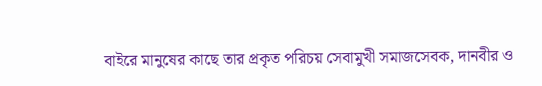বাইরে মানুষের কাছে তার প্রকৃত পরিচয় সেবামুখী সমাজসেবক, দানবীর ও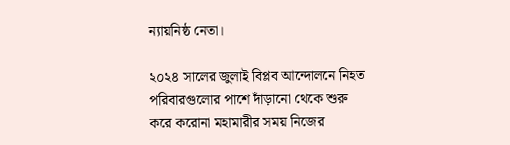ন্যায়নিষ্ঠ নেতা।

২০২৪ সালের জুলাই বিপ্লব আন্দোলনে নিহত পরিবারগুলোর পাশে দাঁড়ানো থেকে শুরু করে করোনা মহামারীর সময় নিজের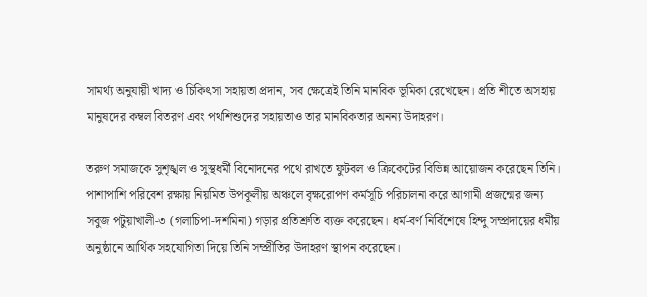সামর্থ্য অনুযায়ী খাদ্য ও চিকিৎসা সহায়তা প্রদান, সব ক্ষেত্রেই তিনি মানবিক ভূমিকা রেখেছেন। প্রতি শীতে অসহায় মানুষদের কম্বল বিতরণ এবং পথশিশুদের সহায়তাও তার মানবিকতার অনন্য উদাহরণ।

তরুণ সমাজকে সুশৃঙ্খল ও সুস্থধর্মী বিনোদনের পথে রাখতে ফুটবল ও ক্রিকেটের বিভিন্ন আয়োজন করেছেন তিনি। পাশাপাশি পরিবেশ রক্ষায় নিয়মিত উপকূলীয় অঞ্চলে বৃক্ষরোপণ কর্মসূচি পরিচালনা করে আগামী প্রজন্মের জন্য সবুজ পটুয়াখালী-৩ (গলাচিপা-দশমিনা) গড়ার প্রতিশ্রুতি ব্যক্ত করেছেন। ধর্ম-বর্ণ নির্বিশেষে হিন্দু সম্প্রদায়ের ধর্মীয় অনুষ্ঠানে আর্থিক সহযোগিতা দিয়ে তিনি সম্প্রীতির উদাহরণ স্থাপন করেছেন।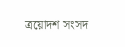ত্রয়োদশ সংসদ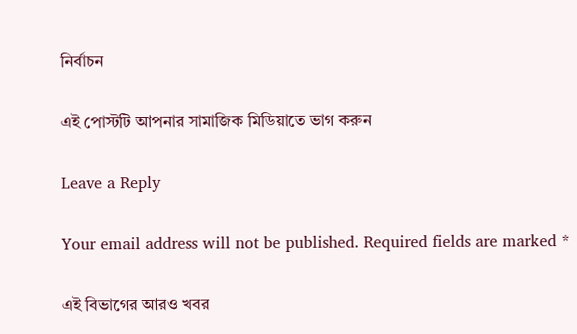নির্বাচন

এই পোস্টটি আপনার সামাজিক মিডিয়াতে ভাগ করুন

Leave a Reply

Your email address will not be published. Required fields are marked *

এই বিভাগের আরও খবর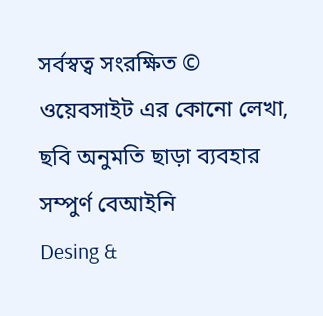সর্বস্বত্ব সংরক্ষিত © ওয়েবসাইট এর কোনো লেখা, ছবি অনুমতি ছাড়া ব্যবহার সম্পুর্ণ বেআইনি
Desing &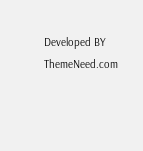Developed BY ThemeNeed.com